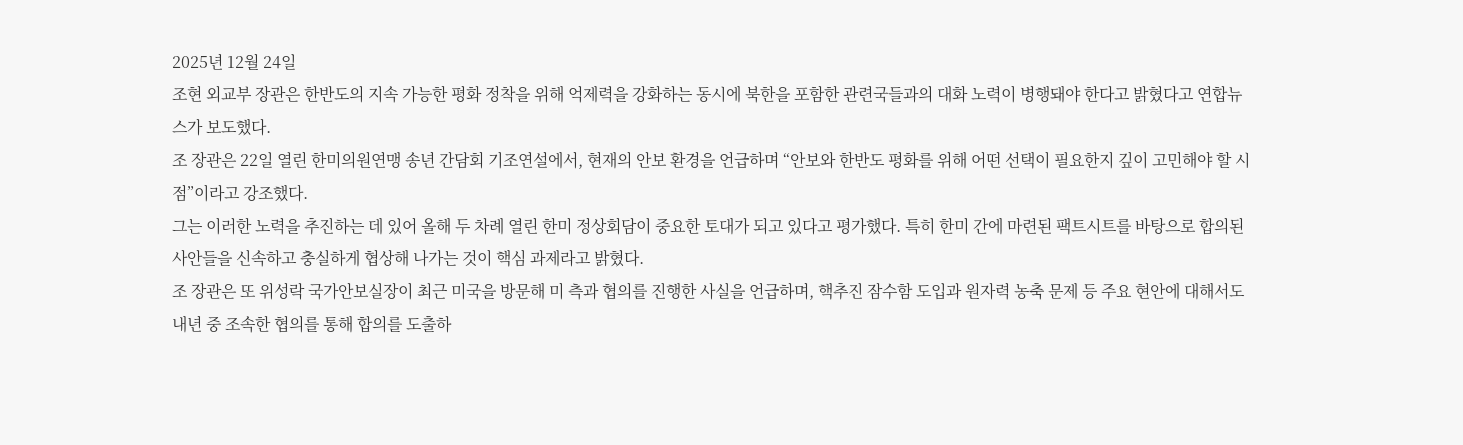2025년 12월 24일
조현 외교부 장관은 한반도의 지속 가능한 평화 정착을 위해 억제력을 강화하는 동시에 북한을 포함한 관련국들과의 대화 노력이 병행돼야 한다고 밝혔다고 연합뉴스가 보도했다.
조 장관은 22일 열린 한미의원연맹 송년 간담회 기조연설에서, 현재의 안보 환경을 언급하며 “안보와 한반도 평화를 위해 어떤 선택이 필요한지 깊이 고민해야 할 시점”이라고 강조했다.
그는 이러한 노력을 추진하는 데 있어 올해 두 차례 열린 한미 정상회담이 중요한 토대가 되고 있다고 평가했다. 특히 한미 간에 마련된 팩트시트를 바탕으로 합의된 사안들을 신속하고 충실하게 협상해 나가는 것이 핵심 과제라고 밝혔다.
조 장관은 또 위성락 국가안보실장이 최근 미국을 방문해 미 측과 협의를 진행한 사실을 언급하며, 핵추진 잠수함 도입과 원자력 농축 문제 등 주요 현안에 대해서도 내년 중 조속한 협의를 통해 합의를 도출하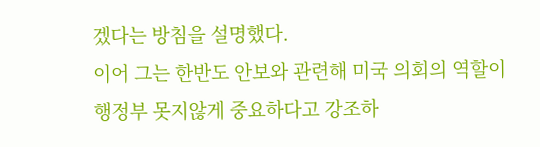겠다는 방침을 설명했다.
이어 그는 한반도 안보와 관련해 미국 의회의 역할이 행정부 못지않게 중요하다고 강조하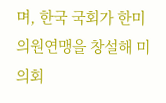며, 한국 국회가 한미의원연맹을 창설해 미 의회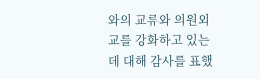와의 교류와 의원외교를 강화하고 있는 데 대해 감사를 표했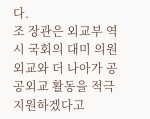다.
조 장관은 외교부 역시 국회의 대미 의원외교와 더 나아가 공공외교 활동을 적극 지원하겠다고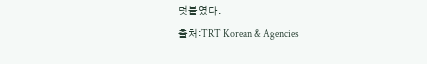덧붙였다.
출처:TRT Korean & Agencies